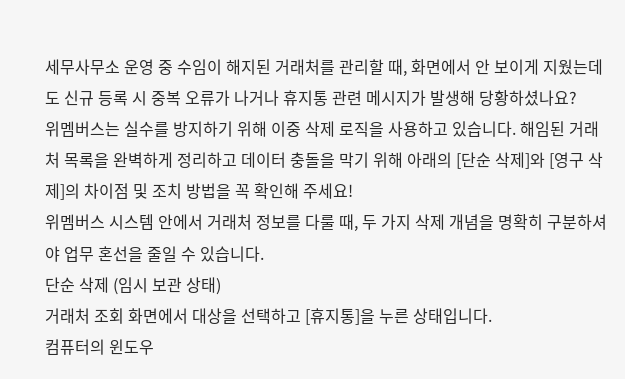세무사무소 운영 중 수임이 해지된 거래처를 관리할 때, 화면에서 안 보이게 지웠는데도 신규 등록 시 중복 오류가 나거나 휴지통 관련 메시지가 발생해 당황하셨나요?
위멤버스는 실수를 방지하기 위해 이중 삭제 로직을 사용하고 있습니다. 해임된 거래처 목록을 완벽하게 정리하고 데이터 충돌을 막기 위해 아래의 [단순 삭제]와 [영구 삭제]의 차이점 및 조치 방법을 꼭 확인해 주세요!
위멤버스 시스템 안에서 거래처 정보를 다룰 때, 두 가지 삭제 개념을 명확히 구분하셔야 업무 혼선을 줄일 수 있습니다.
단순 삭제 (임시 보관 상태)
거래처 조회 화면에서 대상을 선택하고 [휴지통]을 누른 상태입니다.
컴퓨터의 윈도우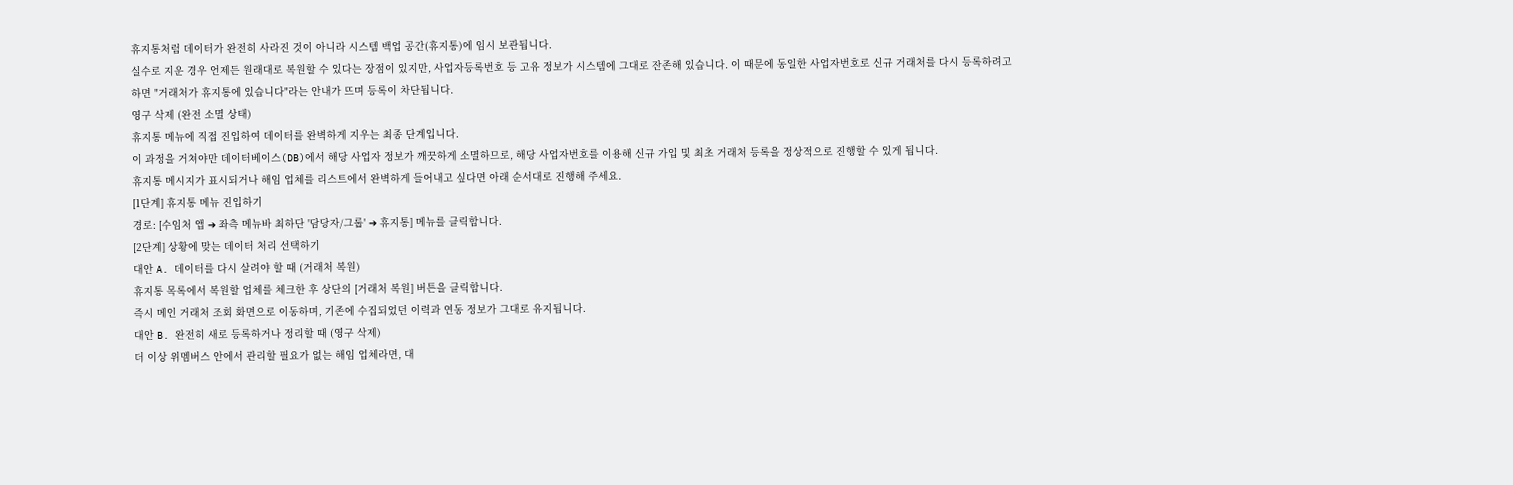휴지통처럼 데이터가 완전히 사라진 것이 아니라 시스템 백업 공간(휴지통)에 임시 보관됩니다.
실수로 지운 경우 언제든 원래대로 복원할 수 있다는 장점이 있지만, 사업자등록번호 등 고유 정보가 시스템에 그대로 잔존해 있습니다. 이 때문에 동일한 사업자번호로 신규 거래처를 다시 등록하려고 하면 "거래처가 휴지통에 있습니다"라는 안내가 뜨며 등록이 차단됩니다.
영구 삭제 (완전 소멸 상태)
휴지통 메뉴에 직접 진입하여 데이터를 완벽하게 지우는 최종 단계입니다.
이 과정을 거쳐야만 데이터베이스(DB)에서 해당 사업자 정보가 깨끗하게 소멸하므로, 해당 사업자번호를 이용해 신규 가입 및 최초 거래처 등록을 정상적으로 진행할 수 있게 됩니다.
휴지통 메시지가 표시되거나 해임 업체를 리스트에서 완벽하게 들어내고 싶다면 아래 순서대로 진행해 주세요.
[1단계] 휴지통 메뉴 진입하기
경로: [수임처 앱 ➔ 좌측 메뉴바 최하단 '담당자/그룹' ➔ 휴지통] 메뉴를 클릭합니다.
[2단계] 상황에 맞는 데이터 처리 선택하기
대안 A. 데이터를 다시 살려야 할 때 (거래처 복원)
휴지통 목록에서 복원할 업체를 체크한 후 상단의 [거래처 복원] 버튼을 클릭합니다.
즉시 메인 거래처 조회 화면으로 이동하며, 기존에 수집되었던 이력과 연동 정보가 그대로 유지됩니다.
대안 B. 완전히 새로 등록하거나 정리할 때 (영구 삭제)
더 이상 위멤버스 안에서 관리할 필요가 없는 해임 업체라면, 대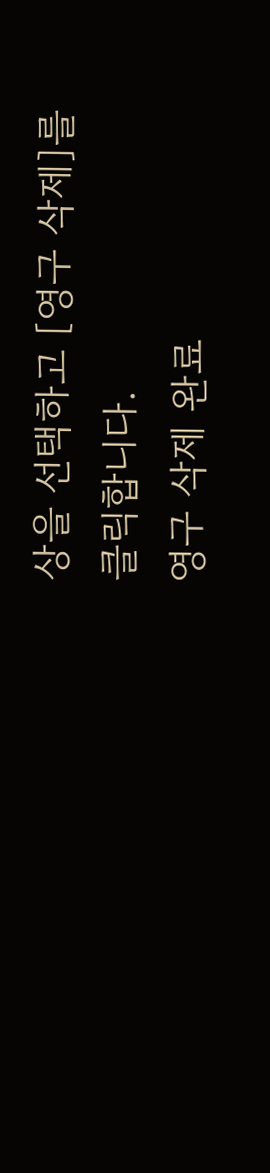상을 선택하고 [영구 삭제]를 클릭합니다.
영구 삭제 완료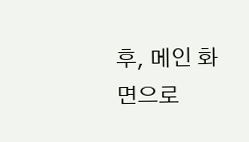후, 메인 화면으로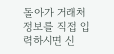돌아가 거래처 정보를 직접 입력하시면 신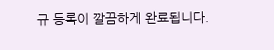규 등록이 깔끔하게 완료됩니다.